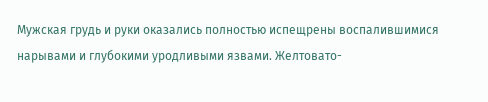Мужская грудь и руки оказались полностью испещрены воспалившимися нарывами и глубокими уродливыми язвами. Желтовато-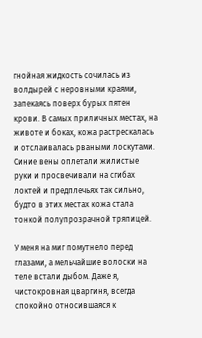гнойная жидкость сочилась из волдырей с неровными краями, запекаясь поверх бурых пятен крови. В самых приличных местах, на животе и боках, кожа растрескалась и отслаивалась рваными лоскутами. Синие вены оплетали жилистые руки и просвечивали на сгибах локтей и предплечьях так сильно, будто в этих местах кожа стала тонкой полупрозрачной тряпицей.

У меня на миг помутнело перед глазами, а мельчайшие волоски на теле встали дыбом. Даже я, чистокровная цваргиня, всегда спокойно относившаяся к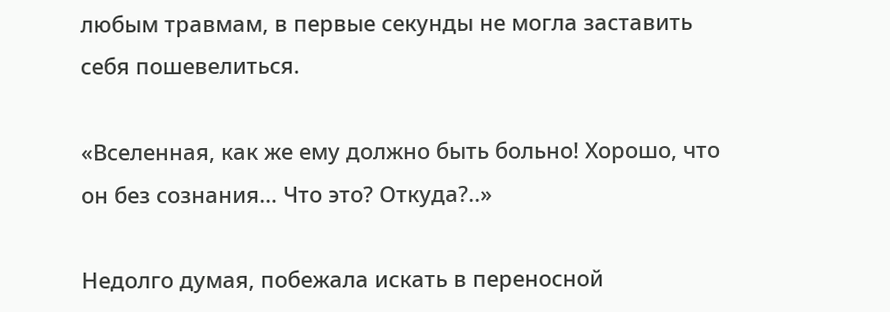любым травмам, в первые секунды не могла заставить себя пошевелиться.

«Вселенная, как же ему должно быть больно! Хорошо, что он без сознания… Что это? Откуда?..»

Недолго думая, побежала искать в переносной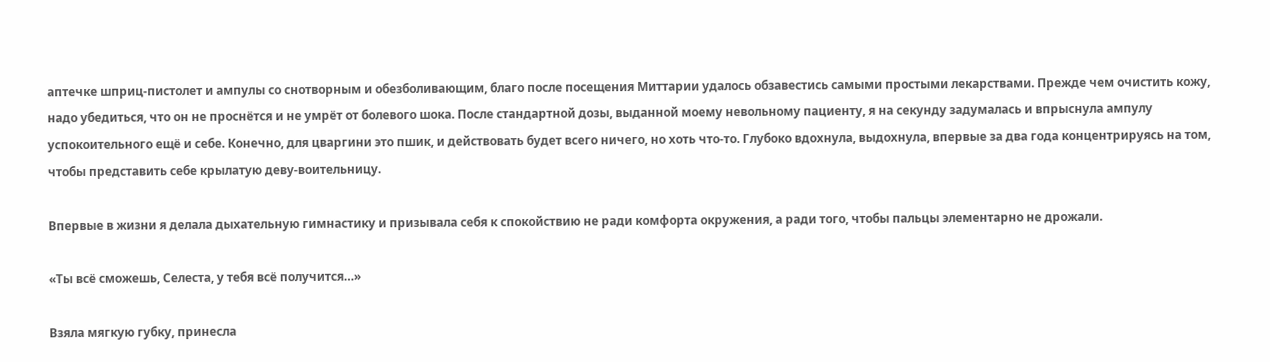аптечке шприц-пистолет и ампулы со снотворным и обезболивающим, благо после посещения Миттарии удалось обзавестись самыми простыми лекарствами. Прежде чем очистить кожу, надо убедиться, что он не проснётся и не умрёт от болевого шока. После стандартной дозы, выданной моему невольному пациенту, я на секунду задумалась и впрыснула ампулу успокоительного ещё и себе. Конечно, для цваргини это пшик, и действовать будет всего ничего, но хоть что-то. Глубоко вдохнула, выдохнула, впервые за два года концентрируясь на том, чтобы представить себе крылатую деву-воительницу.

Впервые в жизни я делала дыхательную гимнастику и призывала себя к спокойствию не ради комфорта окружения, а ради того, чтобы пальцы элементарно не дрожали.

«Ты всё сможешь, Селеста, у тебя всё получится…»

Взяла мягкую губку, принесла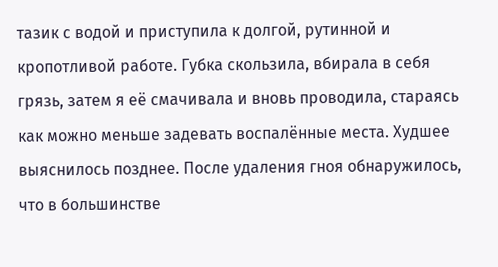тазик с водой и приступила к долгой, рутинной и кропотливой работе. Губка скользила, вбирала в себя грязь, затем я её смачивала и вновь проводила, стараясь как можно меньше задевать воспалённые места. Худшее выяснилось позднее. После удаления гноя обнаружилось, что в большинстве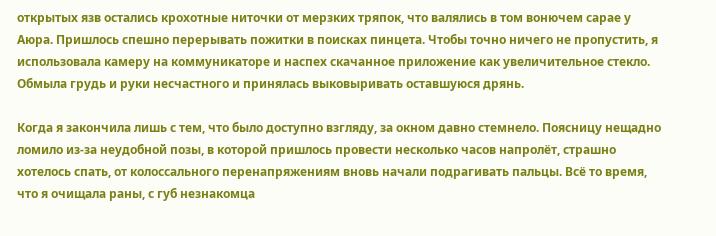открытых язв остались крохотные ниточки от мерзких тряпок, что валялись в том вонючем сарае у Аюра. Пришлось спешно перерывать пожитки в поисках пинцета. Чтобы точно ничего не пропустить, я использовала камеру на коммуникаторе и наспех скачанное приложение как увеличительное стекло. Обмыла грудь и руки несчастного и принялась выковыривать оставшуюся дрянь.

Когда я закончила лишь с тем, что было доступно взгляду, за окном давно стемнело. Поясницу нещадно ломило из-за неудобной позы, в которой пришлось провести несколько часов напролёт, страшно хотелось спать, от колоссального перенапряжениям вновь начали подрагивать пальцы. Всё то время, что я очищала раны, с губ незнакомца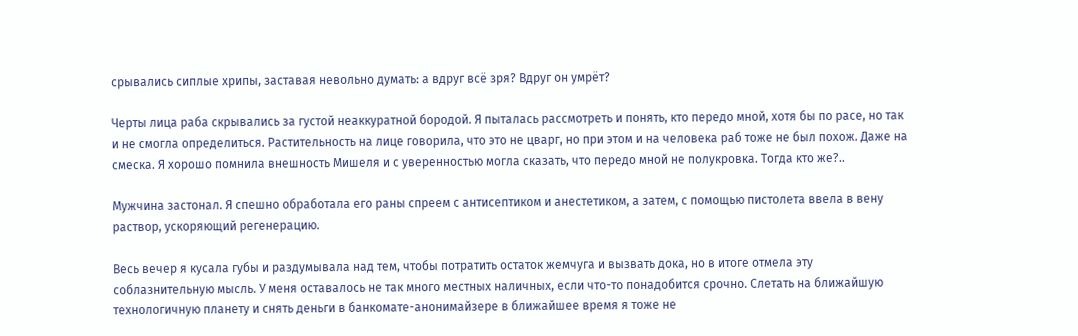срывались сиплые хрипы, заставая невольно думать: а вдруг всё зря? Вдруг он умрёт?

Черты лица раба скрывались за густой неаккуратной бородой. Я пыталась рассмотреть и понять, кто передо мной, хотя бы по расе, но так и не смогла определиться. Растительность на лице говорила, что это не цварг, но при этом и на человека раб тоже не был похож. Даже на смеска. Я хорошо помнила внешность Мишеля и с уверенностью могла сказать, что передо мной не полукровка. Тогда кто же?..

Мужчина застонал. Я спешно обработала его раны спреем с антисептиком и анестетиком, а затем, с помощью пистолета ввела в вену раствор, ускоряющий регенерацию.

Весь вечер я кусала губы и раздумывала над тем, чтобы потратить остаток жемчуга и вызвать дока, но в итоге отмела эту соблазнительную мысль. У меня оставалось не так много местных наличных, если что-то понадобится срочно. Слетать на ближайшую технологичную планету и снять деньги в банкомате-анонимайзере в ближайшее время я тоже не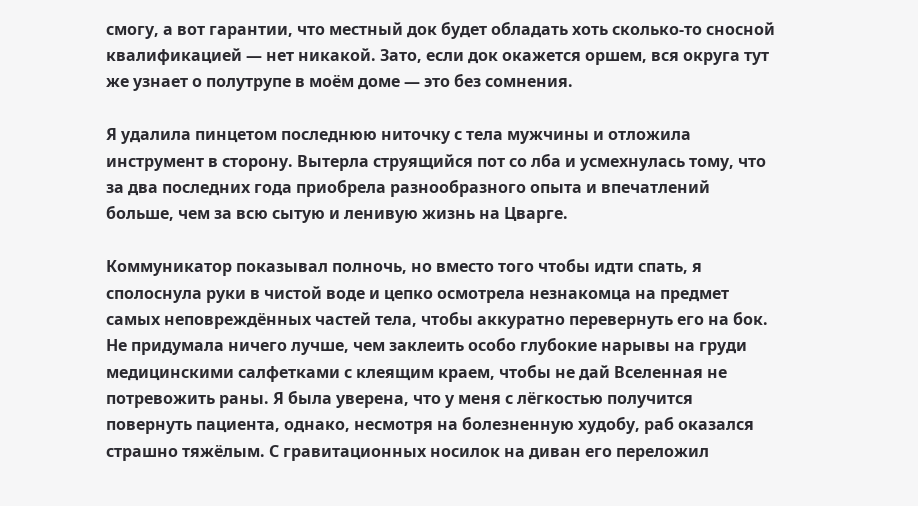смогу, а вот гарантии, что местный док будет обладать хоть сколько-то сносной квалификацией — нет никакой. Зато, если док окажется оршем, вся округа тут же узнает о полутрупе в моём доме — это без сомнения.

Я удалила пинцетом последнюю ниточку с тела мужчины и отложила инструмент в сторону. Вытерла струящийся пот со лба и усмехнулась тому, что за два последних года приобрела разнообразного опыта и впечатлений больше, чем за всю сытую и ленивую жизнь на Цварге.

Коммуникатор показывал полночь, но вместо того чтобы идти спать, я сполоснула руки в чистой воде и цепко осмотрела незнакомца на предмет самых неповреждённых частей тела, чтобы аккуратно перевернуть его на бок. Не придумала ничего лучше, чем заклеить особо глубокие нарывы на груди медицинскими салфетками с клеящим краем, чтобы не дай Вселенная не потревожить раны. Я была уверена, что у меня с лёгкостью получится повернуть пациента, однако, несмотря на болезненную худобу, раб оказался страшно тяжёлым. С гравитационных носилок на диван его переложил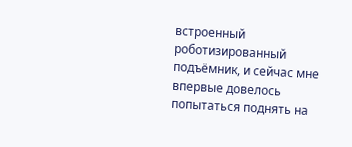встроенный роботизированный подъёмник, и сейчас мне впервые довелось попытаться поднять на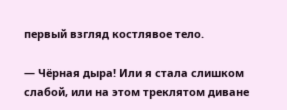первый взгляд костлявое тело.

— Чёрная дыра! Или я стала слишком слабой, или на этом треклятом диване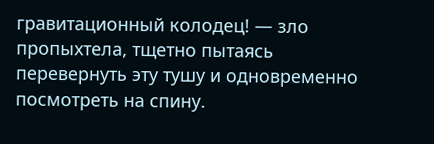гравитационный колодец! — зло пропыхтела, тщетно пытаясь перевернуть эту тушу и одновременно посмотреть на спину.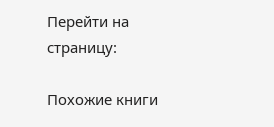Перейти на страницу:

Похожие книги